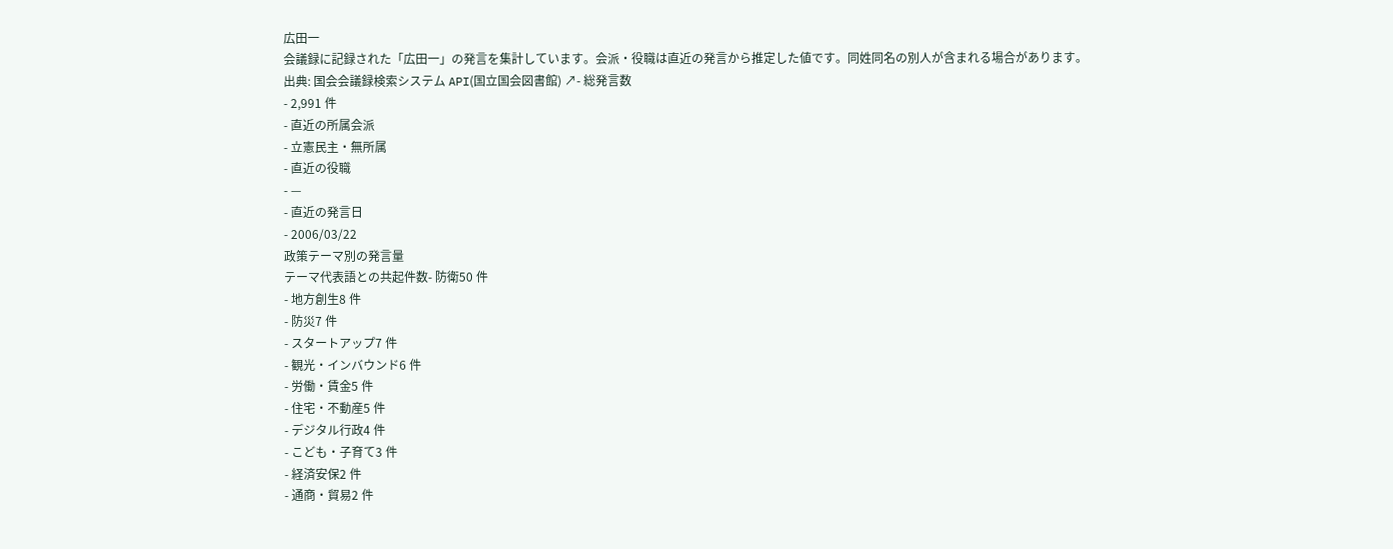広田一
会議録に記録された「広田一」の発言を集計しています。会派・役職は直近の発言から推定した値です。同姓同名の別人が含まれる場合があります。
出典: 国会会議録検索システム API(国立国会図書館) ↗- 総発言数
- 2,991 件
- 直近の所属会派
- 立憲民主・無所属
- 直近の役職
- —
- 直近の発言日
- 2006/03/22
政策テーマ別の発言量
テーマ代表語との共起件数- 防衛50 件
- 地方創生8 件
- 防災7 件
- スタートアップ7 件
- 観光・インバウンド6 件
- 労働・賃金5 件
- 住宅・不動産5 件
- デジタル行政4 件
- こども・子育て3 件
- 経済安保2 件
- 通商・貿易2 件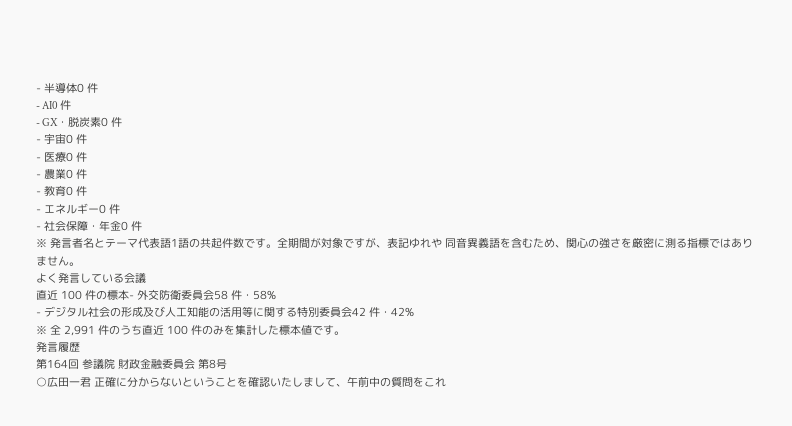- 半導体0 件
- AI0 件
- GX・脱炭素0 件
- 宇宙0 件
- 医療0 件
- 農業0 件
- 教育0 件
- エネルギー0 件
- 社会保障・年金0 件
※ 発言者名とテーマ代表語1語の共起件数です。全期間が対象ですが、表記ゆれや 同音異義語を含むため、関心の強さを厳密に測る指標ではありません。
よく発言している会議
直近 100 件の標本- 外交防衛委員会58 件・58%
- デジタル社会の形成及び人工知能の活用等に関する特別委員会42 件・42%
※ 全 2,991 件のうち直近 100 件のみを集計した標本値です。
発言履歴
第164回 参議院 財政金融委員会 第8号
○広田一君 正確に分からないということを確認いたしまして、午前中の質問をこれ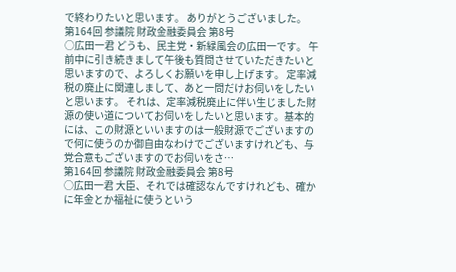で終わりたいと思います。 ありがとうございました。
第164回 参議院 財政金融委員会 第8号
○広田一君 どうも、民主党・新緑風会の広田一です。 午前中に引き続きまして午後も質問させていただきたいと思いますので、よろしくお願いを申し上げます。 定率減税の廃止に関連しまして、あと一問だけお伺いをしたいと思います。 それは、定率減税廃止に伴い生じました財源の使い道についてお伺いをしたいと思います。基本的には、この財源といいますのは一般財源でございますので何に使うのか御自由なわけでございますけれども、与党合意もございますのでお伺いをさ…
第164回 参議院 財政金融委員会 第8号
○広田一君 大臣、それでは確認なんですけれども、確かに年金とか福祉に使うという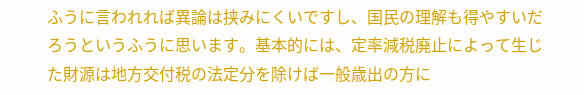ふうに言われれば異論は挟みにくいですし、国民の理解も得やすいだろうというふうに思います。基本的には、定率減税廃止によって生じた財源は地方交付税の法定分を除けば一般歳出の方に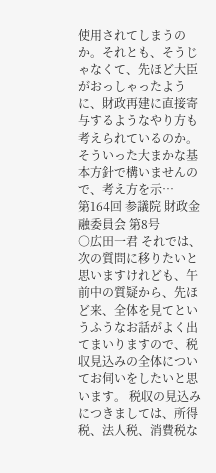使用されてしまうのか。それとも、そうじゃなくて、先ほど大臣がおっしゃったように、財政再建に直接寄与するようなやり方も考えられているのか。そういった大まかな基本方針で構いませんので、考え方を示…
第164回 参議院 財政金融委員会 第8号
○広田一君 それでは、次の質問に移りたいと思いますけれども、午前中の質疑から、先ほど来、全体を見てというふうなお話がよく出てまいりますので、税収見込みの全体についてお伺いをしたいと思います。 税収の見込みにつきましては、所得税、法人税、消費税な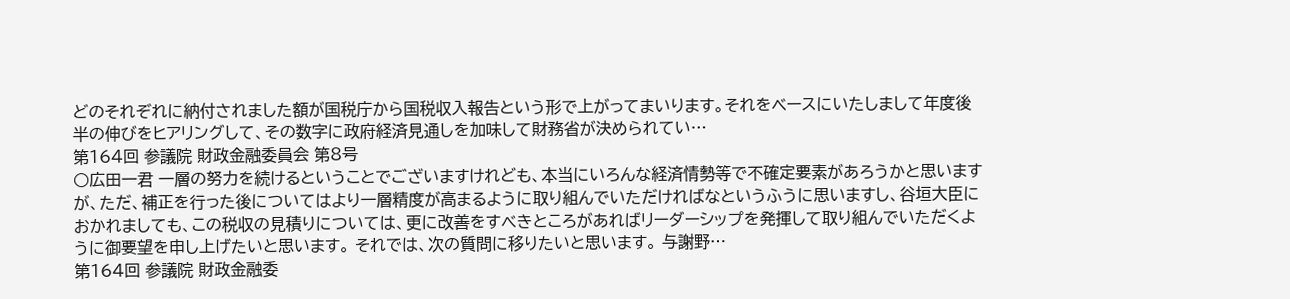どのそれぞれに納付されました額が国税庁から国税収入報告という形で上がってまいります。それをベースにいたしまして年度後半の伸びをヒアリングして、その数字に政府経済見通しを加味して財務省が決められてい…
第164回 参議院 財政金融委員会 第8号
○広田一君 一層の努力を続けるということでございますけれども、本当にいろんな経済情勢等で不確定要素があろうかと思いますが、ただ、補正を行った後についてはより一層精度が高まるように取り組んでいただければなというふうに思いますし、谷垣大臣におかれましても、この税収の見積りについては、更に改善をすべきところがあればリーダーシップを発揮して取り組んでいただくように御要望を申し上げたいと思います。 それでは、次の質問に移りたいと思います。 与謝野…
第164回 参議院 財政金融委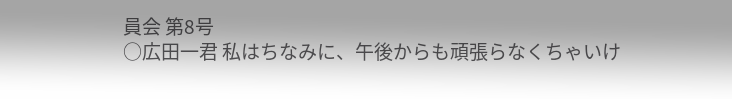員会 第8号
○広田一君 私はちなみに、午後からも頑張らなくちゃいけ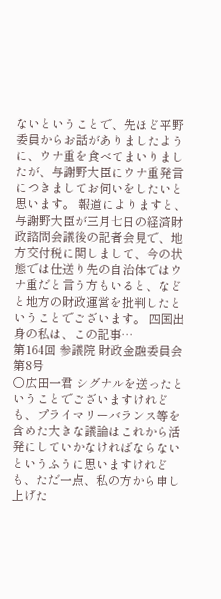ないということで、先ほど平野委員からお話がありましたように、ウナ重を食べてまいりましたが、与謝野大臣にウナ重発言につきましてお伺いをしたいと思います。 報道によりますと、与謝野大臣が三月七日の経済財政諮問会議後の記者会見で、地方交付税に関しまして、今の状態では仕送り先の自治体ではウナ重だと言う方もいると、などと地方の財政運営を批判したということでございます。 四国出身の私は、この記事…
第164回 参議院 財政金融委員会 第8号
○広田一君 シグナルを送ったということでございますけれども、プライマリーバランス等を含めた大きな議論はこれから活発にしていかなければならないというふうに思いますけれども、ただ一点、私の方から申し上げた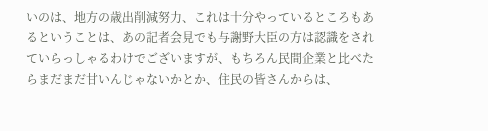いのは、地方の歳出削減努力、これは十分やっているところもあるということは、あの記者会見でも与謝野大臣の方は認識をされていらっしゃるわけでございますが、もちろん民間企業と比べたらまだまだ甘いんじゃないかとか、住民の皆さんからは、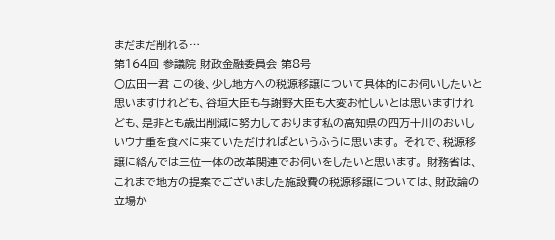まだまだ削れる…
第164回 参議院 財政金融委員会 第8号
○広田一君 この後、少し地方への税源移譲について具体的にお伺いしたいと思いますけれども、谷垣大臣も与謝野大臣も大変お忙しいとは思いますけれども、是非とも歳出削減に努力しております私の高知県の四万十川のおいしいウナ重を食べに来ていただければというふうに思います。 それで、税源移譲に絡んでは三位一体の改革関連でお伺いをしたいと思います。 財務省は、これまで地方の提案でございました施設費の税源移譲については、財政論の立場か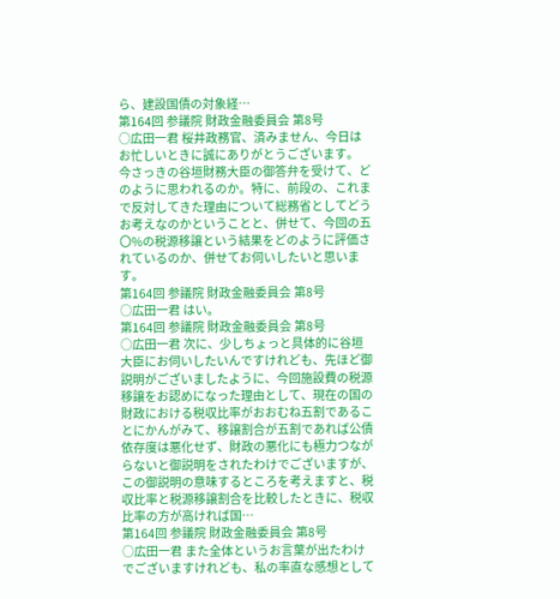ら、建設国債の対象経…
第164回 参議院 財政金融委員会 第8号
○広田一君 桜井政務官、済みません、今日はお忙しいときに誠にありがとうございます。 今さっきの谷垣財務大臣の御答弁を受けて、どのように思われるのか。特に、前段の、これまで反対してきた理由について総務省としてどうお考えなのかということと、併せて、今回の五〇%の税源移譲という結果をどのように評価されているのか、併せてお伺いしたいと思います。
第164回 参議院 財政金融委員会 第8号
○広田一君 はい。
第164回 参議院 財政金融委員会 第8号
○広田一君 次に、少しちょっと具体的に谷垣大臣にお伺いしたいんですけれども、先ほど御説明がございましたように、今回施設費の税源移譲をお認めになった理由として、現在の国の財政における税収比率がおおむね五割であることにかんがみて、移譲割合が五割であれば公債依存度は悪化せず、財政の悪化にも極力つながらないと御説明をされたわけでございますが、この御説明の意味するところを考えますと、税収比率と税源移譲割合を比較したときに、税収比率の方が高ければ国…
第164回 参議院 財政金融委員会 第8号
○広田一君 また全体というお言葉が出たわけでございますけれども、私の率直な感想として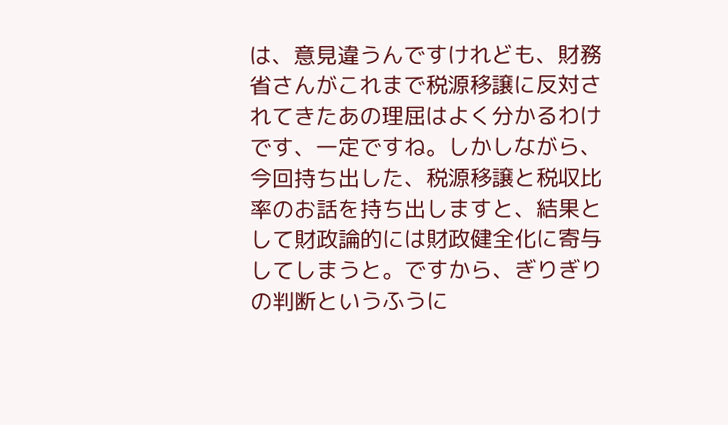は、意見違うんですけれども、財務省さんがこれまで税源移譲に反対されてきたあの理屈はよく分かるわけです、一定ですね。しかしながら、今回持ち出した、税源移譲と税収比率のお話を持ち出しますと、結果として財政論的には財政健全化に寄与してしまうと。ですから、ぎりぎりの判断というふうに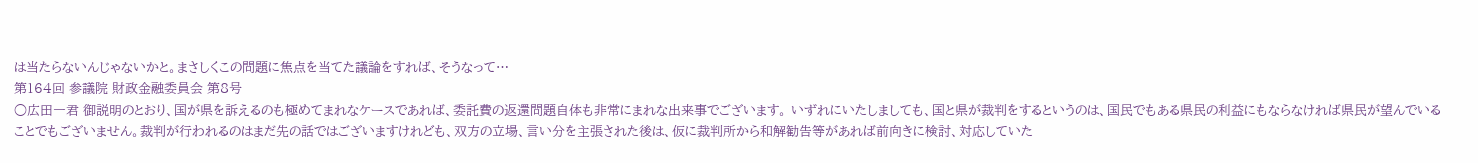は当たらないんじゃないかと。まさしくこの問題に焦点を当てた議論をすれば、そうなって…
第164回 参議院 財政金融委員会 第8号
○広田一君 御説明のとおり、国が県を訴えるのも極めてまれなケースであれば、委託費の返還問題自体も非常にまれな出来事でございます。 いずれにいたしましても、国と県が裁判をするというのは、国民でもある県民の利益にもならなければ県民が望んでいることでもございません。裁判が行われるのはまだ先の話ではございますけれども、双方の立場、言い分を主張された後は、仮に裁判所から和解勧告等があれば前向きに検討、対応していた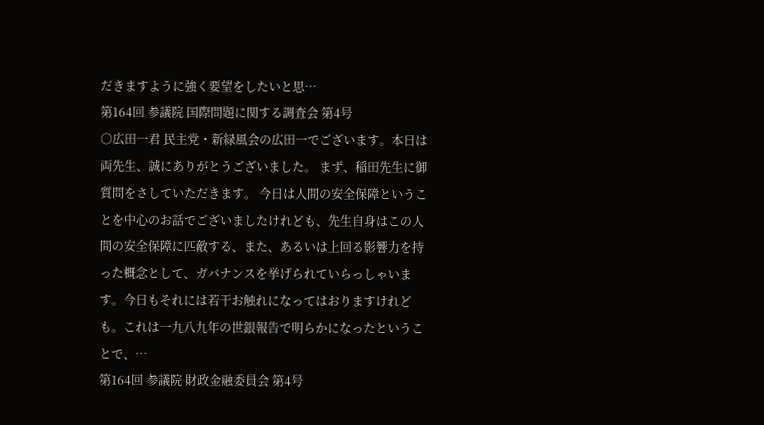だきますように強く要望をしたいと思…
第164回 参議院 国際問題に関する調査会 第4号
○広田一君 民主党・新緑風会の広田一でございます。本日は両先生、誠にありがとうございました。 まず、稲田先生に御質問をさしていただきます。 今日は人間の安全保障ということを中心のお話でございましたけれども、先生自身はこの人間の安全保障に匹敵する、また、あるいは上回る影響力を持った概念として、ガバナンスを挙げられていらっしゃいます。今日もそれには若干お触れになってはおりますけれども。これは一九八九年の世銀報告で明らかになったということで、…
第164回 参議院 財政金融委員会 第4号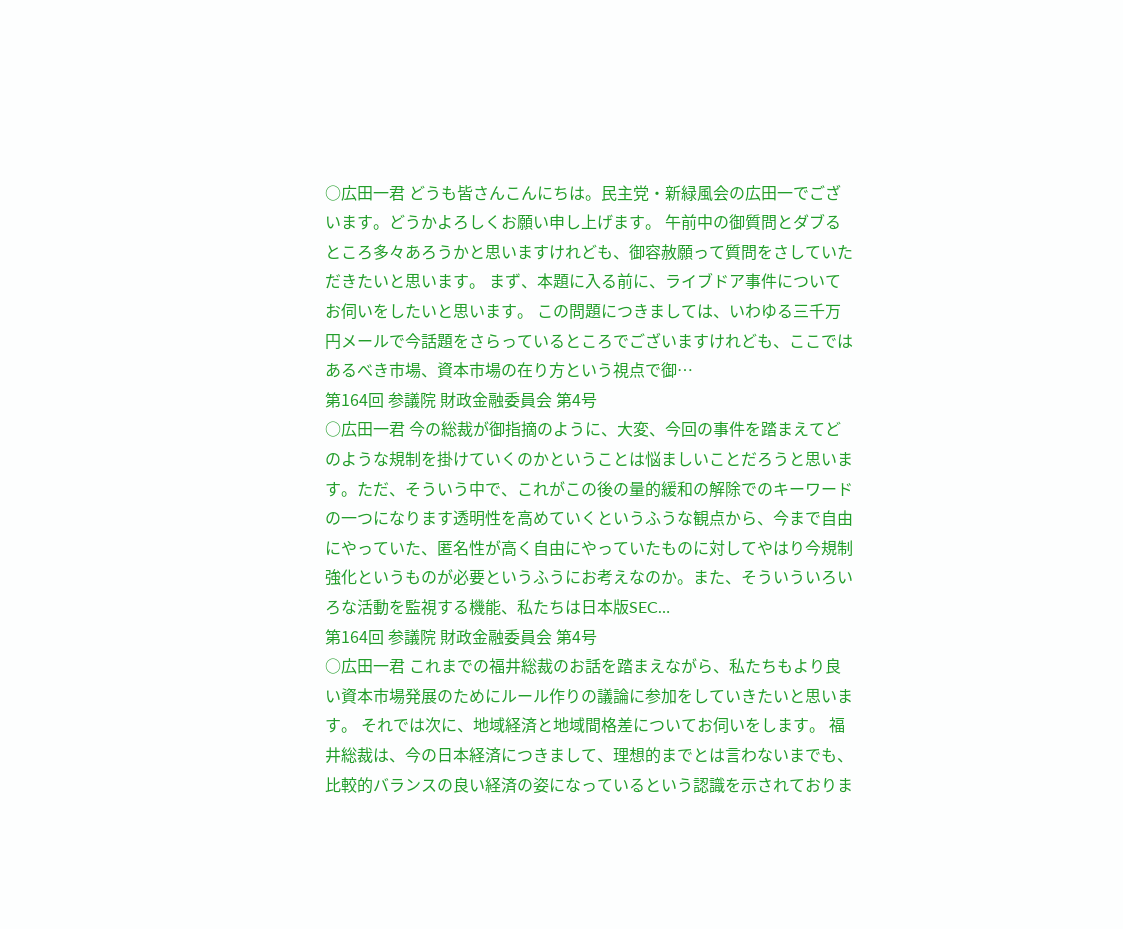○広田一君 どうも皆さんこんにちは。民主党・新緑風会の広田一でございます。どうかよろしくお願い申し上げます。 午前中の御質問とダブるところ多々あろうかと思いますけれども、御容赦願って質問をさしていただきたいと思います。 まず、本題に入る前に、ライブドア事件についてお伺いをしたいと思います。 この問題につきましては、いわゆる三千万円メールで今話題をさらっているところでございますけれども、ここではあるべき市場、資本市場の在り方という視点で御…
第164回 参議院 財政金融委員会 第4号
○広田一君 今の総裁が御指摘のように、大変、今回の事件を踏まえてどのような規制を掛けていくのかということは悩ましいことだろうと思います。ただ、そういう中で、これがこの後の量的緩和の解除でのキーワードの一つになります透明性を高めていくというふうな観点から、今まで自由にやっていた、匿名性が高く自由にやっていたものに対してやはり今規制強化というものが必要というふうにお考えなのか。また、そういういろいろな活動を監視する機能、私たちは日本版SEC…
第164回 参議院 財政金融委員会 第4号
○広田一君 これまでの福井総裁のお話を踏まえながら、私たちもより良い資本市場発展のためにルール作りの議論に参加をしていきたいと思います。 それでは次に、地域経済と地域間格差についてお伺いをします。 福井総裁は、今の日本経済につきまして、理想的までとは言わないまでも、比較的バランスの良い経済の姿になっているという認識を示されておりま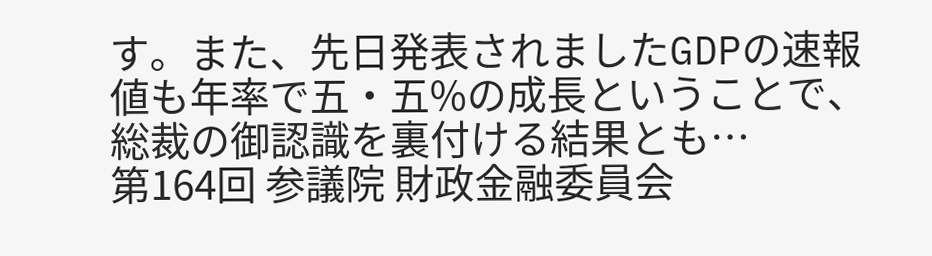す。また、先日発表されましたGDPの速報値も年率で五・五%の成長ということで、総裁の御認識を裏付ける結果とも…
第164回 参議院 財政金融委員会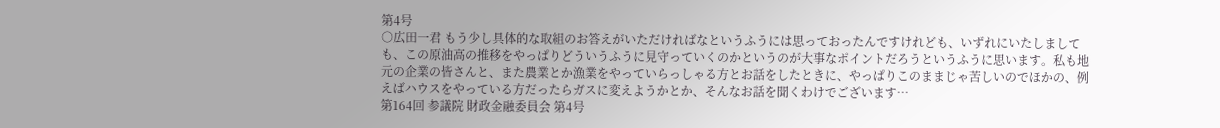第4号
○広田一君 もう少し具体的な取組のお答えがいただければなというふうには思っておったんですけれども、いずれにいたしましても、この原油高の推移をやっぱりどういうふうに見守っていくのかというのが大事なポイントだろうというふうに思います。私も地元の企業の皆さんと、また農業とか漁業をやっていらっしゃる方とお話をしたときに、やっぱりこのままじゃ苦しいのでほかの、例えばハウスをやっている方だったらガスに変えようかとか、そんなお話を聞くわけでございます…
第164回 参議院 財政金融委員会 第4号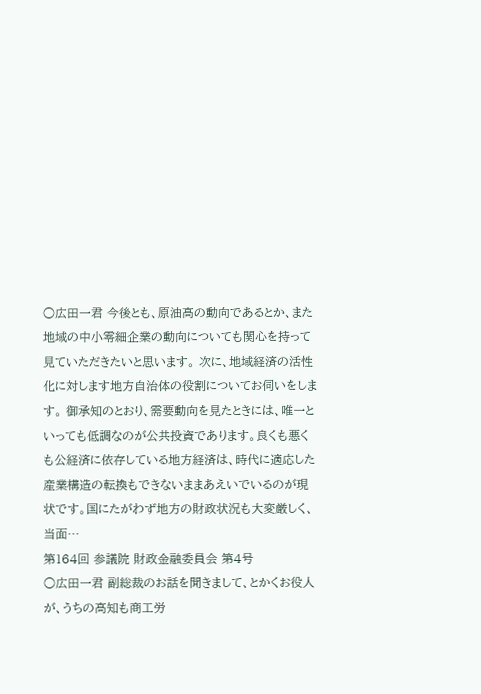○広田一君 今後とも、原油高の動向であるとか、また地域の中小零細企業の動向についても関心を持って見ていただきたいと思います。 次に、地域経済の活性化に対します地方自治体の役割についてお伺いをします。 御承知のとおり、需要動向を見たときには、唯一といっても低調なのが公共投資であります。良くも悪くも公経済に依存している地方経済は、時代に適応した産業構造の転換もできないままあえいでいるのが現状です。国にたがわず地方の財政状況も大変厳しく、当面…
第164回 参議院 財政金融委員会 第4号
○広田一君 副総裁のお話を聞きまして、とかくお役人が、うちの高知も商工労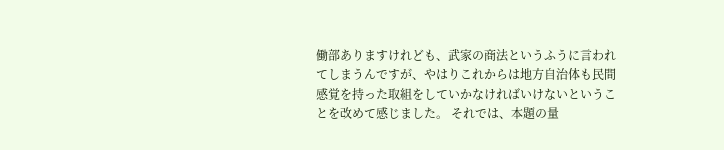働部ありますけれども、武家の商法というふうに言われてしまうんですが、やはりこれからは地方自治体も民間感覚を持った取組をしていかなければいけないということを改めて感じました。 それでは、本題の量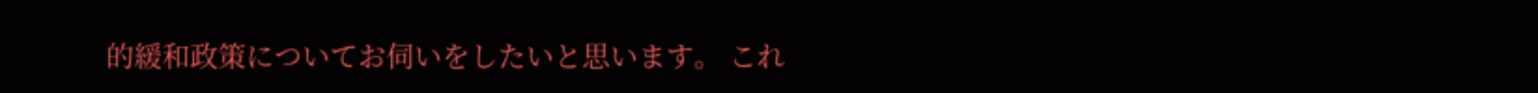的緩和政策についてお伺いをしたいと思います。 これ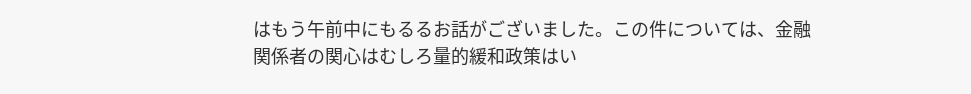はもう午前中にもるるお話がございました。この件については、金融関係者の関心はむしろ量的緩和政策はい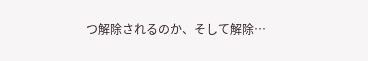つ解除されるのか、そして解除…